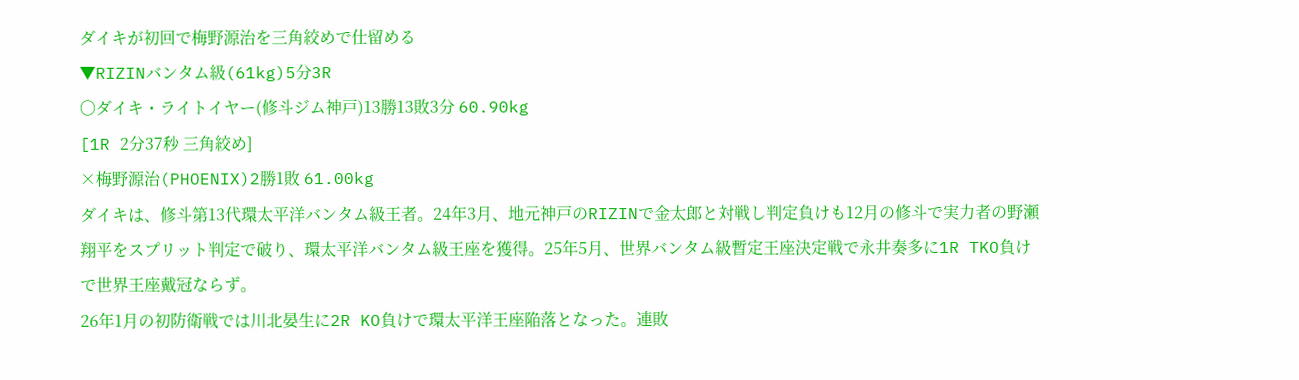ダイキが初回で梅野源治を三角絞めで仕留める
▼RIZINバンタム級(61kg)5分3R
〇ダイキ・ライトイヤー(修斗ジム神戸)13勝13敗3分 60.90kg
[1R 2分37秒 三角絞め]
×梅野源治(PHOENIX)2勝1敗 61.00kg
ダイキは、修斗第13代環太平洋バンタム級王者。24年3月、地元神戸のRIZINで金太郎と対戦し判定負けも12月の修斗で実力者の野瀬翔平をスプリット判定で破り、環太平洋バンタム級王座を獲得。25年5月、世界バンタム級暫定王座決定戦で永井奏多に1R TKO負けで世界王座戴冠ならず。
26年1月の初防衛戦では川北晏生に2R KO負けで環太平洋王座陥落となった。連敗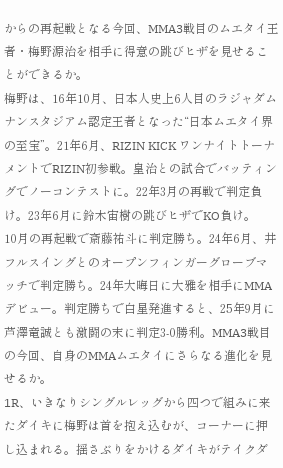からの再起戦となる今回、MMA3戦目のムエタイ王者・梅野源治を相手に得意の跳びヒザを見せることができるか。
梅野は、16年10月、日本人史上6人目のラジャダムナンスタジアム認定王者となった“日本ムエタイ界の至宝”。21年6月、RIZIN KICK ワンナイトトーナメントでRIZIN初参戦。皇治との試合でバッティングでノーコンテストに。22年3月の再戦で判定負け。23年6月に鈴木宙樹の跳びヒザでKO負け。
10月の再起戦で斎藤祐斗に判定勝ち。24年6月、井フルスイングとのオープンフィンガーグローブマッチで判定勝ち。24年大晦日に大雅を相手にMMAデビュー。判定勝ちで白星発進すると、25年9月に芦澤竜誠とも激闘の末に判定3-0勝利。MMA3戦目の今回、自身のMMAムエタイにさらなる進化を見せるか。
1R、いきなりシングルレッグから四つで組みに来たダイキに梅野は首を抱え込むが、コーナーに押し込まれる。揺さぶりをかけるダイキがテイクダ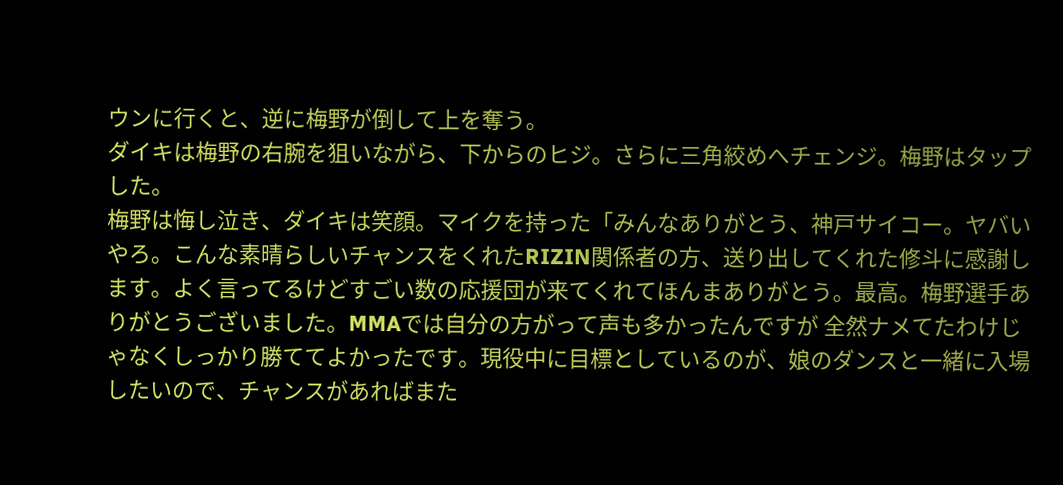ウンに行くと、逆に梅野が倒して上を奪う。
ダイキは梅野の右腕を狙いながら、下からのヒジ。さらに三角絞めへチェンジ。梅野はタップした。
梅野は悔し泣き、ダイキは笑顔。マイクを持った「みんなありがとう、神戸サイコー。ヤバいやろ。こんな素晴らしいチャンスをくれたRIZIN関係者の方、送り出してくれた修斗に感謝します。よく言ってるけどすごい数の応援団が来てくれてほんまありがとう。最高。梅野選手ありがとうございました。MMAでは自分の方がって声も多かったんですが 全然ナメてたわけじゃなくしっかり勝ててよかったです。現役中に目標としているのが、娘のダンスと一緒に入場したいので、チャンスがあればまた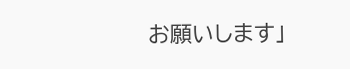お願いします」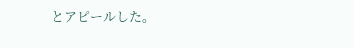とアピールした。